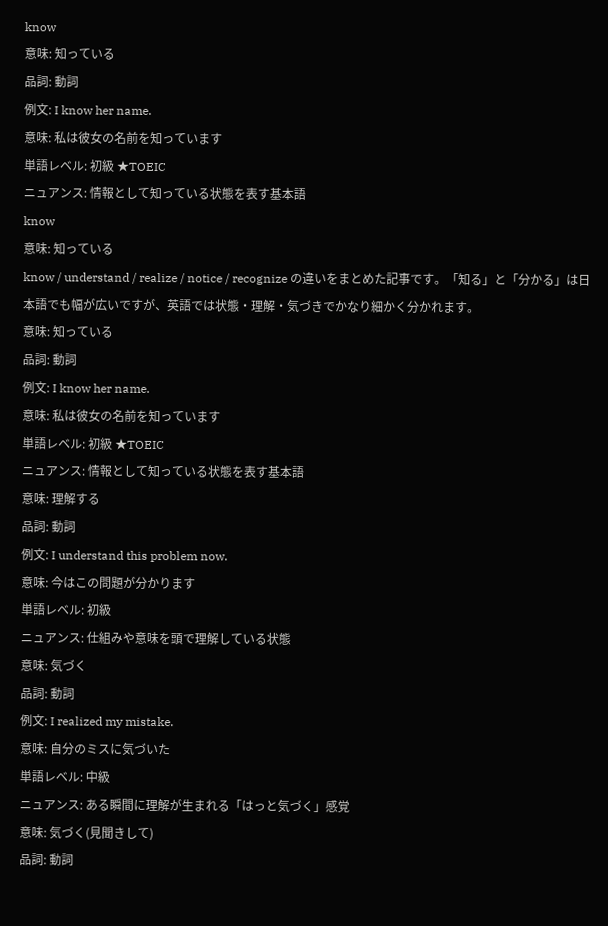know
意味: 知っている
品詞: 動詞
例文: I know her name.
意味: 私は彼女の名前を知っています
単語レベル: 初級 ★TOEIC
ニュアンス: 情報として知っている状態を表す基本語
know
意味: 知っている
know / understand / realize / notice / recognize の違いをまとめた記事です。「知る」と「分かる」は日本語でも幅が広いですが、英語では状態・理解・気づきでかなり細かく分かれます。
意味: 知っている
品詞: 動詞
例文: I know her name.
意味: 私は彼女の名前を知っています
単語レベル: 初級 ★TOEIC
ニュアンス: 情報として知っている状態を表す基本語
意味: 理解する
品詞: 動詞
例文: I understand this problem now.
意味: 今はこの問題が分かります
単語レベル: 初級
ニュアンス: 仕組みや意味を頭で理解している状態
意味: 気づく
品詞: 動詞
例文: I realized my mistake.
意味: 自分のミスに気づいた
単語レベル: 中級
ニュアンス: ある瞬間に理解が生まれる「はっと気づく」感覚
意味: 気づく(見聞きして)
品詞: 動詞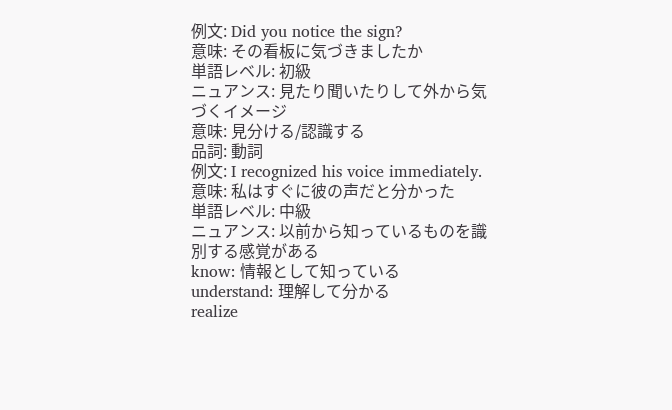例文: Did you notice the sign?
意味: その看板に気づきましたか
単語レベル: 初級
ニュアンス: 見たり聞いたりして外から気づくイメージ
意味: 見分ける/認識する
品詞: 動詞
例文: I recognized his voice immediately.
意味: 私はすぐに彼の声だと分かった
単語レベル: 中級
ニュアンス: 以前から知っているものを識別する感覚がある
know: 情報として知っている
understand: 理解して分かる
realize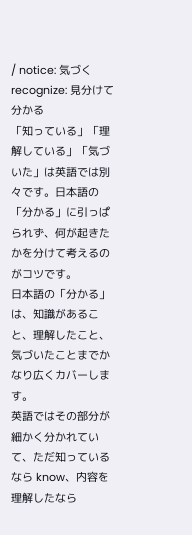/ notice: 気づく
recognize: 見分けて分かる
「知っている」「理解している」「気づいた」は英語では別々です。日本語の「分かる」に引っぱられず、何が起きたかを分けて考えるのがコツです。
日本語の「分かる」は、知識があること、理解したこと、気づいたことまでかなり広くカバーします。
英語ではその部分が細かく分かれていて、ただ知っているなら know、内容を理解したなら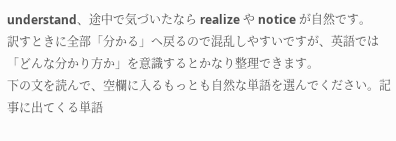understand、途中で気づいたなら realize や notice が自然です。
訳すときに全部「分かる」へ戻るので混乱しやすいですが、英語では「どんな分かり方か」を意識するとかなり整理できます。
下の文を読んで、空欄に入るもっとも自然な単語を選んでください。記事に出てくる単語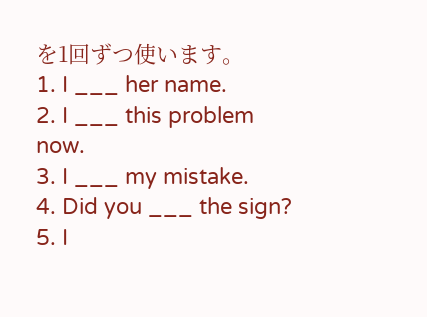を1回ずつ使います。
1. I ___ her name.
2. I ___ this problem now.
3. I ___ my mistake.
4. Did you ___ the sign?
5. I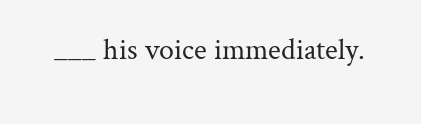___ his voice immediately.